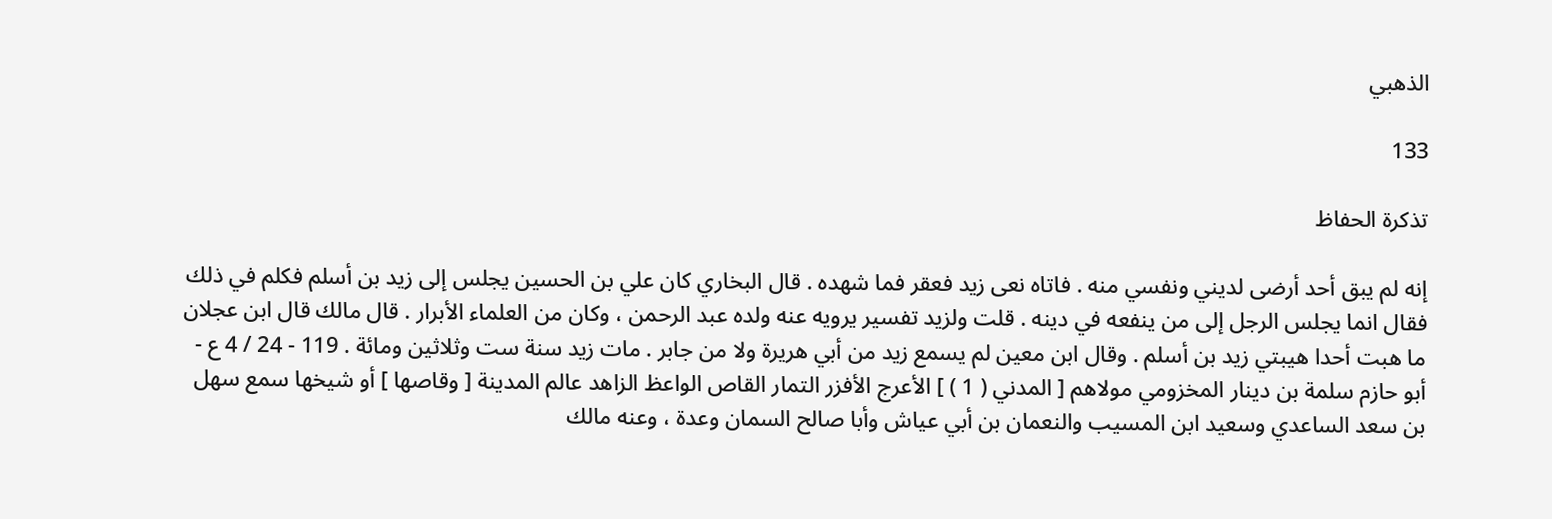الذهبي

133

تذكرة الحفاظ

إنه لم يبق أحد أرضى لديني ونفسي منه . فاتاه نعى زيد فعقر فما شهده . قال البخاري كان علي بن الحسين يجلس إلى زيد بن أسلم فكلم في ذلك فقال انما يجلس الرجل إلى من ينفعه في دينه . قلت ولزيد تفسير يرويه عنه ولده عبد الرحمن ، وكان من العلماء الأبرار . قال مالك قال ابن عجلان ما هبت أحدا هيبتي زيد بن أسلم . وقال ابن معين لم يسمع زيد من أبي هريرة ولا من جابر . مات زيد سنة ست وثلاثين ومائة . 119 - 24 / 4 ع - أبو حازم سلمة بن دينار المخزومي مولاهم [ المدني ( 1 ) ] الأعرج الأفزر التمار القاص الواعظ الزاهد عالم المدينة [ وقاصها ] أو شيخها سمع سهل بن سعد الساعدي وسعيد ابن المسيب والنعمان بن أبي عياش وأبا صالح السمان وعدة ، وعنه مالك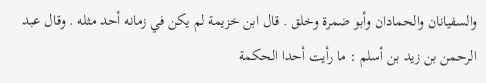والسفيانان والحمادان وأبو ضمرة وخلق . قال ابن خزيمة لم يكن في زمانه أحد مثله . وقال عبد الرحمن بن زيد بن أسلم : ما رأيت أحدا الحكمة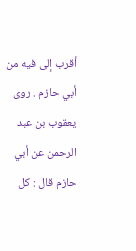أقرب إلى فيه من أبي حازم . روى يعقوب بن عبد الرحمن عن أبي حازم قال : كل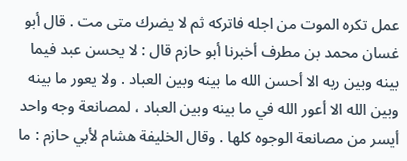عمل تكره الموت من اجله فاتركه ثم لا يضرك متى مت . قال أبو غسان محمد بن مطرف أخبرنا أبو حازم قال : لا يحسن عبد فيما بينه وبين ربه الا أحسن الله ما بينه وبين العباد . ولا يعور ما بينه وبين الله الا أعور الله في ما بينه وبين العباد ، لمصانعة وجه واحد أيسر من مصانعة الوجوه كلها . وقال الخليفة هشام لأبي حازم : ما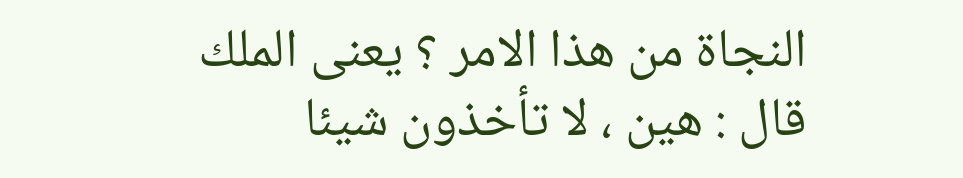النجاة من هذا الامر ؟ يعنى الملك قال : هين ، لا تأخذون شيئا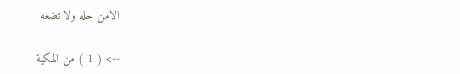الامن حله ولا تضعه

--> ( 1 ) من المكية